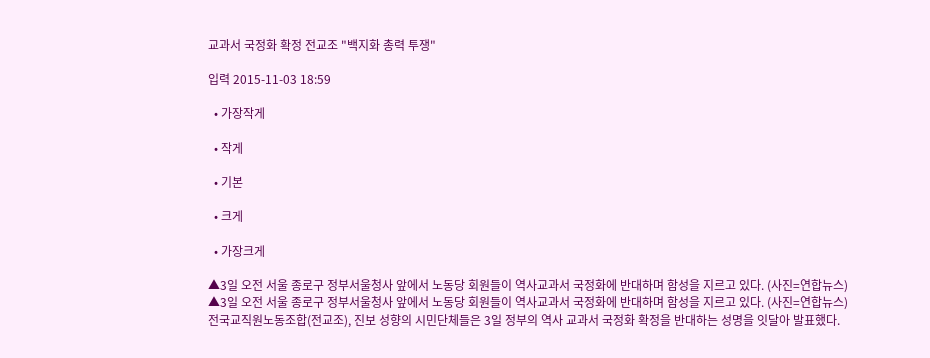교과서 국정화 확정 전교조 "백지화 총력 투쟁"

입력 2015-11-03 18:59

  • 가장작게

  • 작게

  • 기본

  • 크게

  • 가장크게

▲3일 오전 서울 종로구 정부서울청사 앞에서 노동당 회원들이 역사교과서 국정화에 반대하며 함성을 지르고 있다. (사진=연합뉴스)
▲3일 오전 서울 종로구 정부서울청사 앞에서 노동당 회원들이 역사교과서 국정화에 반대하며 함성을 지르고 있다. (사진=연합뉴스)
전국교직원노동조합(전교조), 진보 성향의 시민단체들은 3일 정부의 역사 교과서 국정화 확정을 반대하는 성명을 잇달아 발표했다.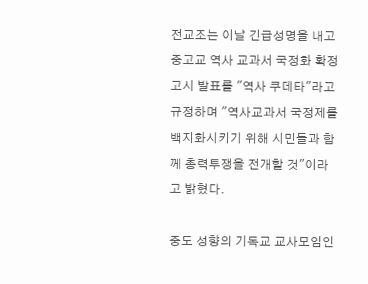전교조는 이날 긴급성명을 내고 중고교 역사 교과서 국정화 확정고시 발표를 "역사 쿠데타"라고 규정하며 "역사교과서 국정제를 백지화시키기 위해 시민들과 함께 총력투쟁을 전개할 것"이라고 밝혔다.

중도 성향의 기독교 교사모임인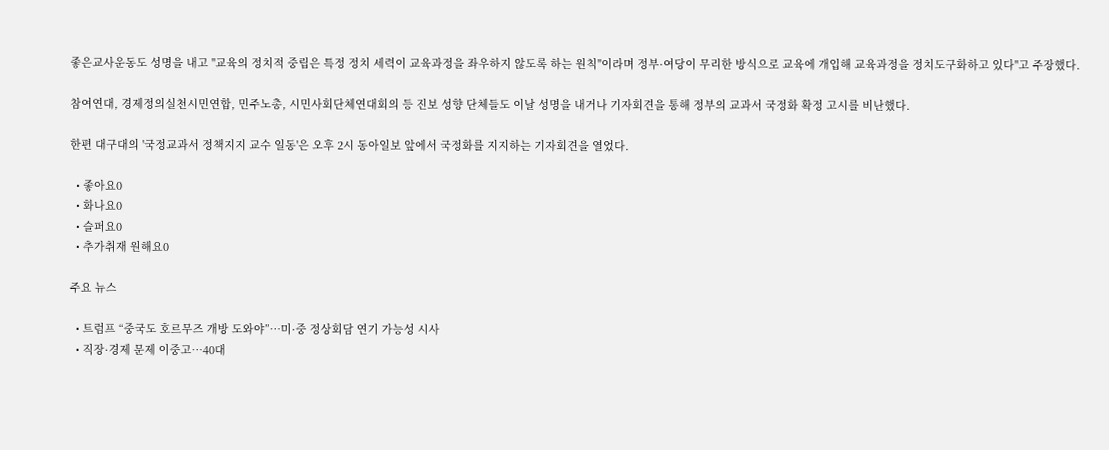좋은교사운동도 성명을 내고 "교육의 정치적 중립은 특정 정치 세력이 교육과정을 좌우하지 않도록 하는 원칙"이라며 정부·여당이 무리한 방식으로 교육에 개입해 교육과정을 정치도구화하고 있다"고 주장했다.

참여연대, 경제정의실천시민연합, 민주노총, 시민사회단체연대회의 등 진보 성향 단체들도 이날 성명을 내거나 기자회견을 통해 정부의 교과서 국정화 확정 고시를 비난했다.

한편 대구대의 '국정교과서 정책지지 교수 일동'은 오후 2시 동아일보 앞에서 국정화를 지지하는 기자회견을 열었다.

  • 좋아요0
  • 화나요0
  • 슬퍼요0
  • 추가취재 원해요0

주요 뉴스

  • 트럼프 “중국도 호르무즈 개방 도와야”…미·중 정상회담 연기 가능성 시사
  • 직장·경제 문제 이중고…40대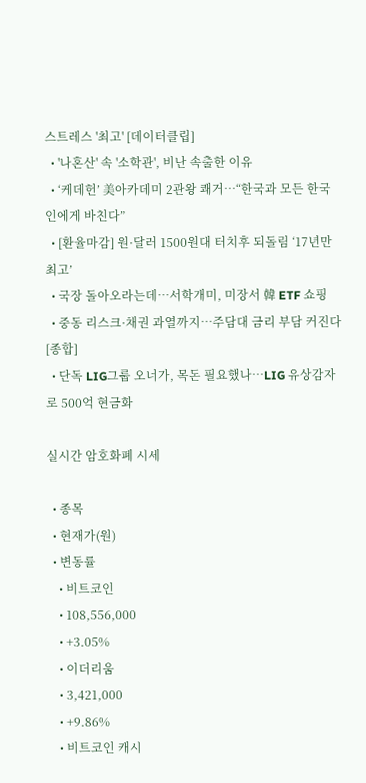스트레스 '최고' [데이터클립]
  • '나혼산' 속 '소학관', 비난 속출한 이유
  • ‘케데헌’ 美아카데미 2관왕 쾌거⋯“한국과 모든 한국인에게 바친다”
  • [환율마감] 원·달러 1500원대 터치후 되돌림 ‘17년만 최고’
  • 국장 돌아오라는데…서학개미, 미장서 韓 ETF 쇼핑
  • 중동 리스크·채권 과열까지…주담대 금리 부담 커진다 [종합]
  • 단독 LIG그룹 오너가, 목돈 필요했나…LIG 유상감자로 500억 현금화

실시간 암호화폐 시세

  • 종목
  • 현재가(원)
  • 변동률
    • 비트코인
    • 108,556,000
    • +3.05%
    • 이더리움
    • 3,421,000
    • +9.86%
    • 비트코인 캐시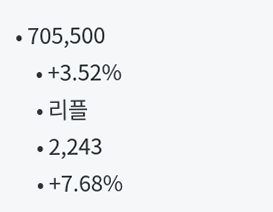• 705,500
    • +3.52%
    • 리플
    • 2,243
    • +7.68%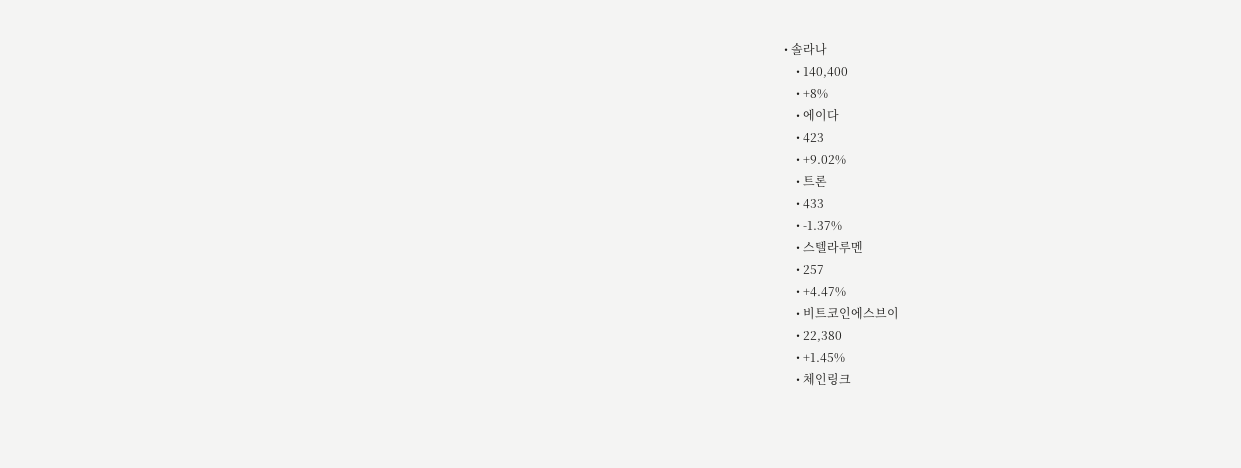• 솔라나
    • 140,400
    • +8%
    • 에이다
    • 423
    • +9.02%
    • 트론
    • 433
    • -1.37%
    • 스텔라루멘
    • 257
    • +4.47%
    • 비트코인에스브이
    • 22,380
    • +1.45%
    • 체인링크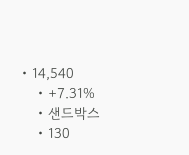• 14,540
    • +7.31%
    • 샌드박스
    • 130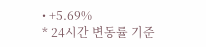• +5.69%
* 24시간 변동률 기준